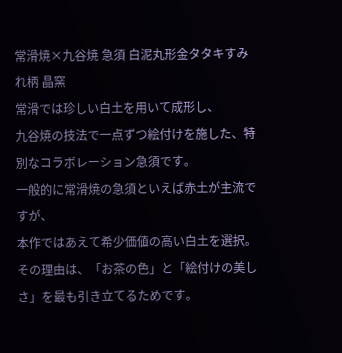常滑焼×九谷焼 急須 白泥丸形金タタキすみれ柄 晶窯
常滑では珍しい白土を用いて成形し、
九谷焼の技法で一点ずつ絵付けを施した、特別なコラボレーション急須です。
一般的に常滑焼の急須といえば赤土が主流ですが、
本作ではあえて希少価値の高い白土を選択。
その理由は、「お茶の色」と「絵付けの美しさ」を最も引き立てるためです。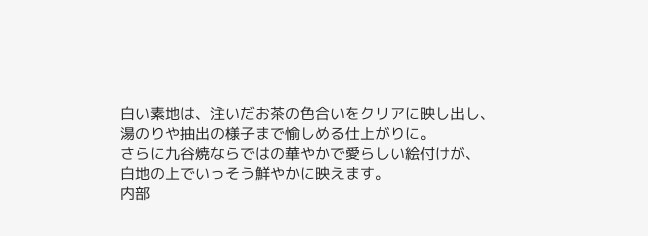白い素地は、注いだお茶の色合いをクリアに映し出し、
湯のりや抽出の様子まで愉しめる仕上がりに。
さらに九谷焼ならではの華やかで愛らしい絵付けが、
白地の上でいっそう鮮やかに映えます。
内部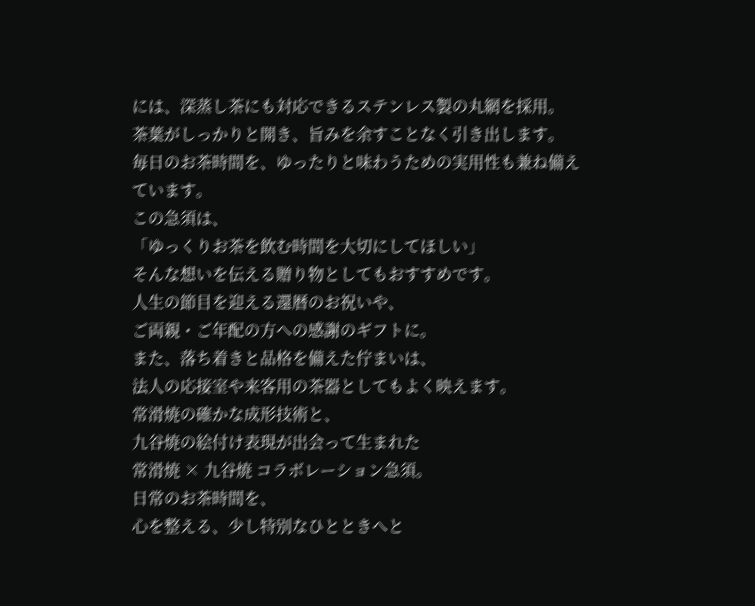には、深蒸し茶にも対応できるステンレス製の丸網を採用。
茶葉がしっかりと開き、旨みを余すことなく引き出します。
毎日のお茶時間を、ゆったりと味わうための実用性も兼ね備えています。
この急須は、
「ゆっくりお茶を飲む時間を大切にしてほしい」
そんな想いを伝える贈り物としてもおすすめです。
人生の節目を迎える還暦のお祝いや、
ご両親・ご年配の方への感謝のギフトに。
また、落ち着きと品格を備えた佇まいは、
法人の応接室や来客用の茶器としてもよく映えます。
常滑焼の確かな成形技術と、
九谷焼の絵付け表現が出会って生まれた
常滑焼 × 九谷焼 コラボレーション急須。
日常のお茶時間を、
心を整える、少し特別なひとときへと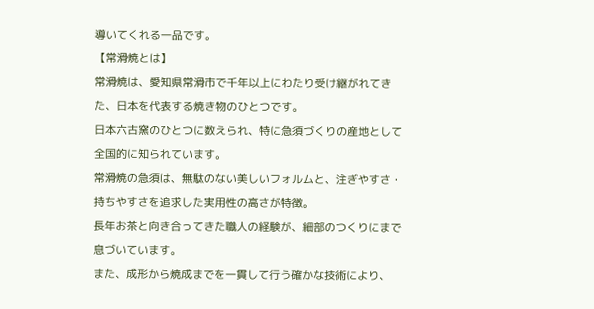導いてくれる一品です。
【常滑焼とは】
常滑焼は、愛知県常滑市で千年以上にわたり受け継がれてきた、日本を代表する焼き物のひとつです。
日本六古窯のひとつに数えられ、特に急須づくりの産地として全国的に知られています。
常滑焼の急須は、無駄のない美しいフォルムと、注ぎやすさ・持ちやすさを追求した実用性の高さが特徴。
長年お茶と向き合ってきた職人の経験が、細部のつくりにまで息づいています。
また、成形から焼成までを一貫して行う確かな技術により、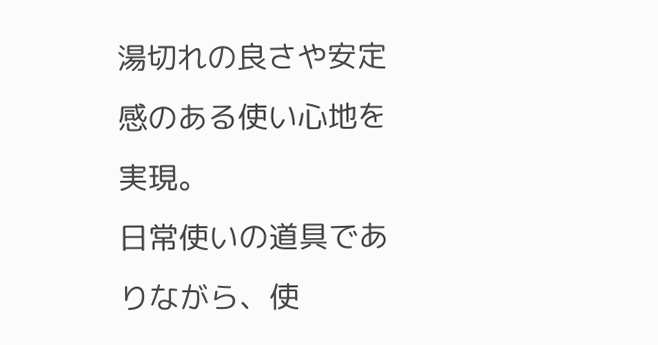湯切れの良さや安定感のある使い心地を実現。
日常使いの道具でありながら、使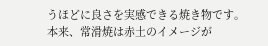うほどに良さを実感できる焼き物です。
本来、常滑焼は赤土のイメージが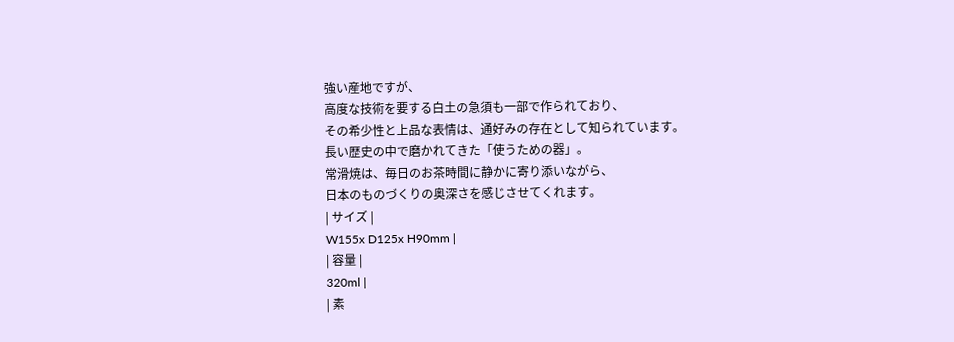強い産地ですが、
高度な技術を要する白土の急須も一部で作られており、
その希少性と上品な表情は、通好みの存在として知られています。
長い歴史の中で磨かれてきた「使うための器」。
常滑焼は、毎日のお茶時間に静かに寄り添いながら、
日本のものづくりの奥深さを感じさせてくれます。
| サイズ |
W155x D125x H90mm |
| 容量 |
320ml |
| 素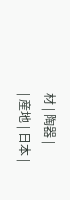材 | 陶器 |
| 産地 | 日本 |